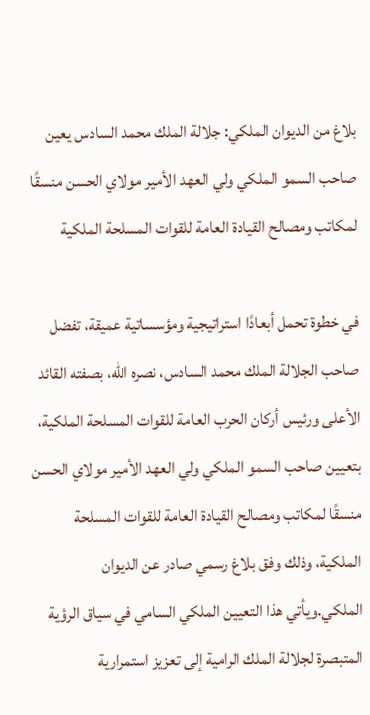بلاغ من الديوان الملكي: جلالة الملك محمد السادس يعين صاحب السمو الملكي ولي العهد الأمير مولاي الحسن منسقًا لمكاتب ومصالح القيادة العامة للقوات المسلحة الملكية

في خطوة تحمل أبعادًا استراتيجية ومؤسساتية عميقة، تفضل صاحب الجلالة الملك محمد السادس، نصره الله، بصفته القائد الأعلى ورئيس أركان الحرب العامة للقوات المسلحة الملكية، بتعيين صاحب السمو الملكي ولي العهد الأمير مولاي الحسن منسقًا لمكاتب ومصالح القيادة العامة للقوات المسلحة الملكية، وذلك وفق بلاغ رسمي صادر عن الديوان الملكي.ويأتي هذا التعيين الملكي السامي في سياق الرؤية المتبصرة لجلالة الملك الرامية إلى تعزيز استمرارية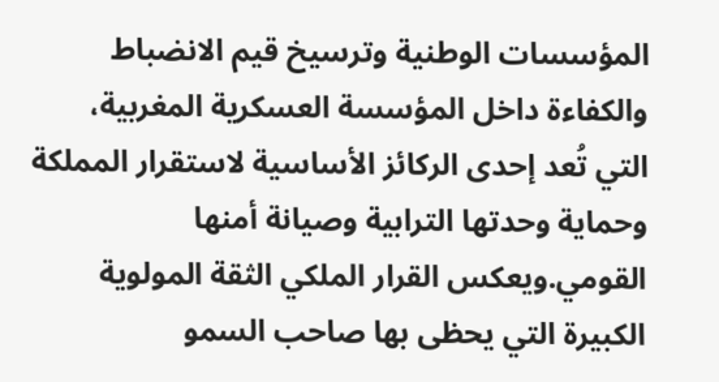المؤسسات الوطنية وترسيخ قيم الانضباط والكفاءة داخل المؤسسة العسكرية المغربية، التي تُعد إحدى الركائز الأساسية لاستقرار المملكة وحماية وحدتها الترابية وصيانة أمنها القومي.ويعكس القرار الملكي الثقة المولوية الكبيرة التي يحظى بها صاحب السمو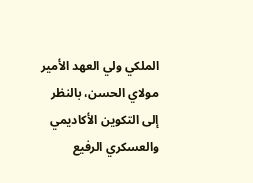الملكي ولي العهد الأمير مولاي الحسن، بالنظر إلى التكوين الأكاديمي والعسكري الرفيع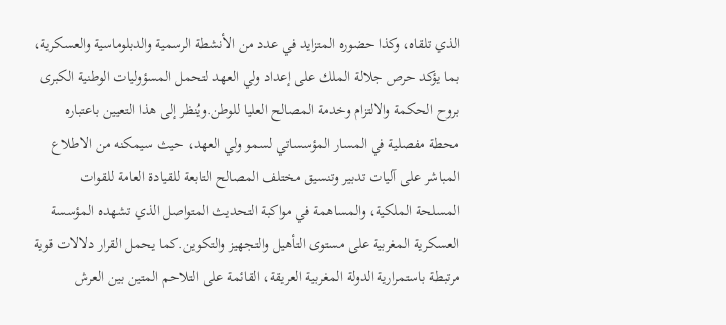الذي تلقاه، وكذا حضوره المتزايد في عدد من الأنشطة الرسمية والدبلوماسية والعسكرية، بما يؤكد حرص جلالة الملك على إعداد ولي العهد لتحمل المسؤوليات الوطنية الكبرى بروح الحكمة والالتزام وخدمة المصالح العليا للوطن.ويُنظر إلى هذا التعيين باعتباره محطة مفصلية في المسار المؤسساتي لسمو ولي العهد، حيث سيمكنه من الاطلاع المباشر على آليات تدبير وتنسيق مختلف المصالح التابعة للقيادة العامة للقوات المسلحة الملكية، والمساهمة في مواكبة التحديث المتواصل الذي تشهده المؤسسة العسكرية المغربية على مستوى التأهيل والتجهيز والتكوين.كما يحمل القرار دلالات قوية مرتبطة باستمرارية الدولة المغربية العريقة، القائمة على التلاحم المتين بين العرش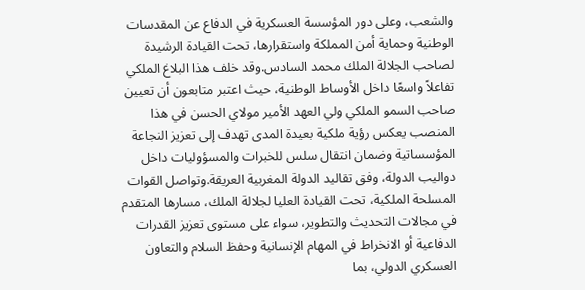والشعب، وعلى دور المؤسسة العسكرية في الدفاع عن المقدسات الوطنية وحماية أمن المملكة واستقرارها، تحت القيادة الرشيدة لصاحب الجلالة الملك محمد السادس.وقد خلف هذا البلاغ الملكي تفاعلاً واسعًا داخل الأوساط الوطنية، حيث اعتبر متابعون أن تعيين صاحب السمو الملكي ولي العهد الأمير مولاي الحسن في هذا المنصب يعكس رؤية ملكية بعيدة المدى تهدف إلى تعزيز النجاعة المؤسساتية وضمان انتقال سلس للخبرات والمسؤوليات داخل دواليب الدولة، وفق تقاليد الدولة المغربية العريقة.وتواصل القوات المسلحة الملكية، تحت القيادة العليا لجلالة الملك، مسارها المتقدم في مجالات التحديث والتطوير، سواء على مستوى تعزيز القدرات الدفاعية أو الانخراط في المهام الإنسانية وحفظ السلام والتعاون العسكري الدولي، بما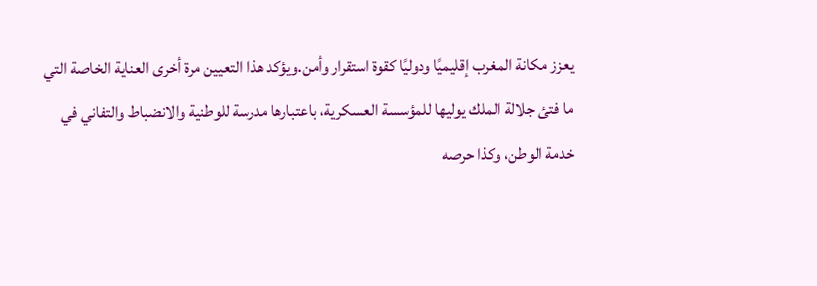يعزز مكانة المغرب إقليميًا ودوليًا كقوة استقرار وأمن.ويؤكد هذا التعيين مرة أخرى العناية الخاصة التي ما فتئ جلالة الملك يوليها للمؤسسة العسكرية، باعتبارها مدرسة للوطنية والانضباط والتفاني في خدمة الوطن، وكذا حرصه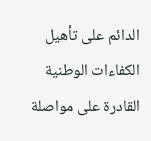الدائم على تأهيل الكفاءات الوطنية القادرة على مواصلة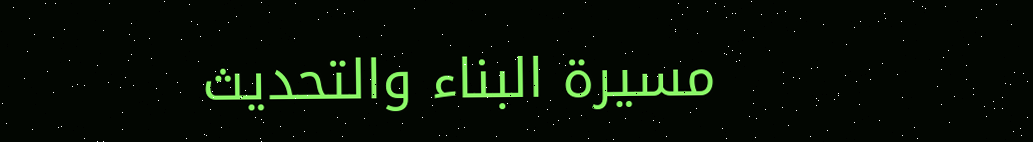مسيرة البناء والتحديث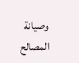وصيانة المصالح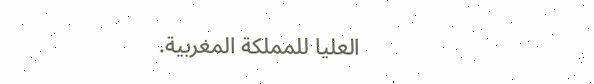العليا للمملكة المغربية.